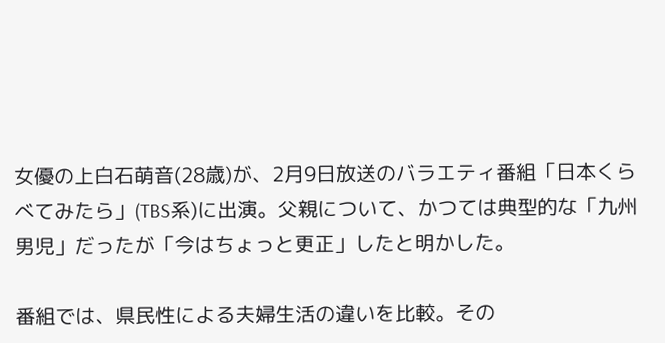女優の上白石萌音(28歳)が、2月9日放送のバラエティ番組「日本くらべてみたら」(TBS系)に出演。父親について、かつては典型的な「九州男児」だったが「今はちょっと更正」したと明かした。

番組では、県民性による夫婦生活の違いを比較。その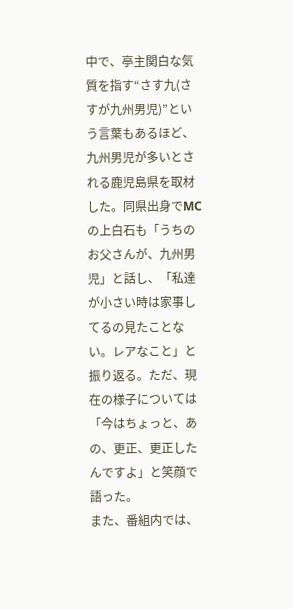中で、亭主関白な気質を指す“さす九(さすが九州男児)”という言葉もあるほど、九州男児が多いとされる鹿児島県を取材した。同県出身でMCの上白石も「うちのお父さんが、九州男児」と話し、「私達が小さい時は家事してるの見たことない。レアなこと」と振り返る。ただ、現在の様子については「今はちょっと、あの、更正、更正したんですよ」と笑顔で語った。
また、番組内では、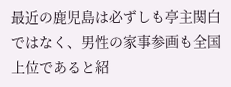最近の鹿児島は必ずしも亭主関白ではなく、男性の家事参画も全国上位であると紹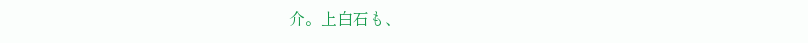介。上白石も、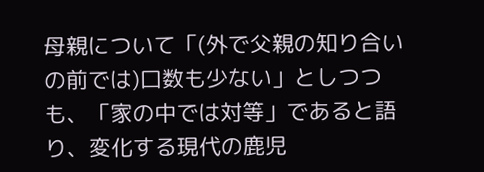母親について「(外で父親の知り合いの前では)口数も少ない」としつつも、「家の中では対等」であると語り、変化する現代の鹿児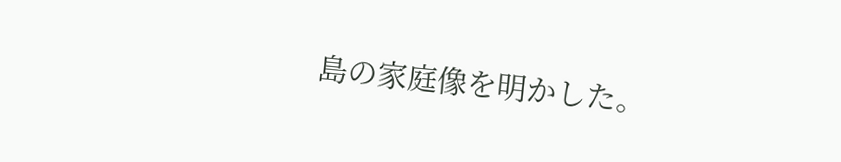島の家庭像を明かした。